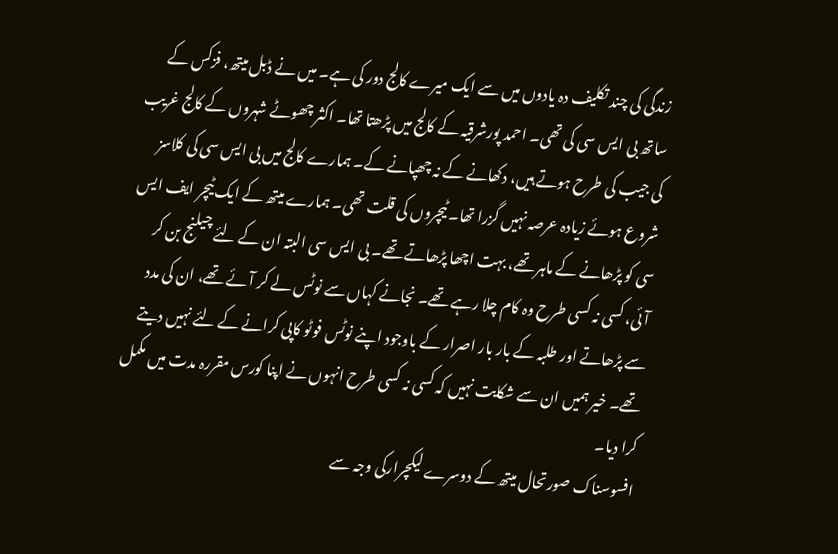زندگی کی چند تکلیف دہ یادوں میں سے ایک میرے کالج دور کی ہے۔ میں نے ڈبل میتھ، فزکس کے ساتھ بی ایس سی کی تھی۔ احمد پورشرقیہ کے کالج میں پڑھتا تھا۔ اکثر چھوٹے شہروں کے کالج غریب کی جیب کی طرح ہوتے ہیں، دکھانے کے نہ چھپانے کے۔ ہمارے کالج میں بی ایس سی کی کلاسز شروع ہوئے زیادہ عرصہ نہیں گزرا تھا۔ ٹیچروں کی قلت تھی۔ ہمارے میتھ کے ایک ٹیچر ایف ایس سی کو پڑھانے کے ماہر تھے، بہت اچھا پڑھاتے تھے۔ بی ایس سی البتہ ان کے لئے چیلنج بن کر آئی، کسی نہ کسی طرح وہ کام چلا رہے تھے۔ نجانے کہاں سے نوٹس لے کر آئے تھے، ان کی مدد سے پڑھاتے اور طلبہ کے بار بار اصرار کے باوجود اپنے نوٹس فوٹو کاپی کرانے کے لئے نہیں دیتے تھے۔ خیر ہمیں ان سے شکایت نہیں کہ کسی نہ کسی طرح انہوں نے اپنا کورس مقررہ مدت میں مکمل کرا دیا۔
افسوسناک صورتحال میتھ کے دوسرے لیکچرارکی وجہ سے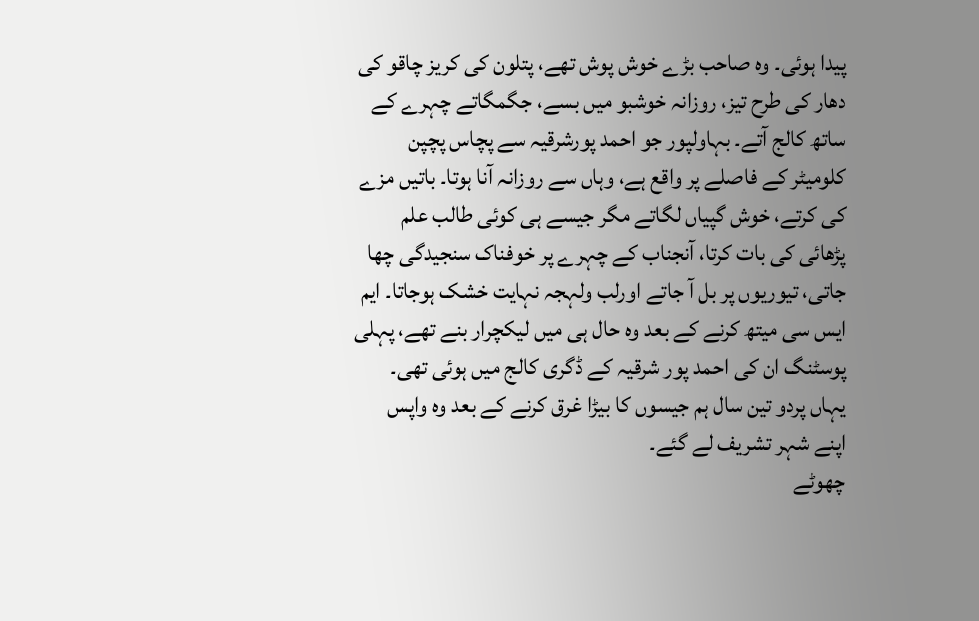پیدا ہوئی۔ وہ صاحب بڑے خوش پوش تھے، پتلون کی کریز چاقو کی دھار کی طرح تیز، روزانہ خوشبو میں بسے، جگمگاتے چہرے کے ساتھ کالج آتے۔ بہاولپور جو احمد پورشرقیہ سے پچاس پچپن کلومیٹر کے فاصلے پر واقع ہے، وہاں سے روزانہ آنا ہوتا۔ باتیں مزے کی کرتے، خوش گپیاں لگاتے مگر جیسے ہی کوئی طالب علم پڑھائی کی بات کرتا، آنجناب کے چہرے پر خوفناک سنجیدگی چھا جاتی، تیوریوں پر بل آ جاتے اورلب ولہجہ نہایت خشک ہوجاتا۔ ایم ایس سی میتھ کرنے کے بعد وہ حال ہی میں لیکچرار بنے تھے، پہلی پوسٹنگ ان کی احمد پور شرقیہ کے ڈگری کالج میں ہوئی تھی۔ یہاں پردو تین سال ہم جیسوں کا بیڑا غرق کرنے کے بعد وہ واپس اپنے شہر تشریف لے گئے۔
چھوٹے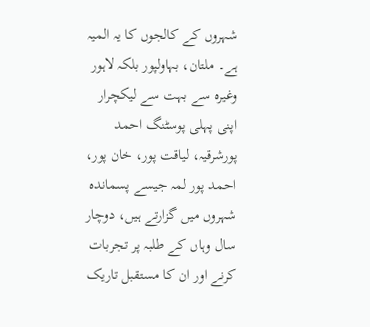شہروں کے کالجوں کا یہ المیہ ہے۔ ملتان، بہاولپور بلکہ لاہور وغیرہ سے بہت سے لیکچرار اپنی پہلی پوسٹنگ احمد پورشرقیہ، لیاقت پور، خان پور، احمد پور لمہ جیسے پسماندہ شہروں میں گزارتے ہیں، دوچار سال وہاں کے طلبہ پر تجربات کرنے اور ان کا مستقبل تاریک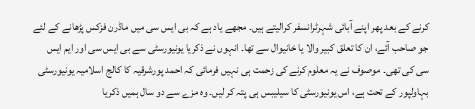کرنے کے بعد پھر اپنے آبائی شہرٹرانسفر کرالیتے ہیں۔ مجھے یاد ہے کہ بی ایس سی میں ماڈرن فزکس پڑھانے کے لئے جو صاحب آئے، ان کا تعلق کبیر والا یا خانیوال سے تھا۔ انہوں نے ذکریا یونیورسٹی سے بی ایس سی اور ایم ایس سی کی تھی۔ موصوف نے یہ معلوم کرنے کی زحمت ہی نہیں فرمائی کہ احمد پورشرقیہ کا کالج اسلامیہ یونیورسٹی بہاولپور کے تحت ہے، اس یونیورسٹی کا سیلیبس ہی پتہ کر لیں۔ وہ مزے سے دو سال ہمیں ذکریا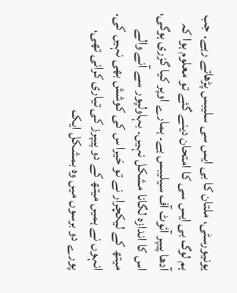یونیورسٹی، ملتان کا بی ایس سی سلیبس پڑھاتے رہے۔ جب ہم لوگ بی ایس سی کا امتحان دینے گئے تو معلوم ہوا کہ آدھا پیپر آئوٹ آف سیلیبس ہے۔ ہمارے اوپر کیا گزری ہوگی، اس کا اندازہ لگانا مشکل نہیں۔ بہاولپور سے آنے والے میتھ کے لیکچرار نے تو خیرا س کی کوشش بھی نہیں کی۔ انہوں نے ہمیں میتھ کے دو پیپرز کی تیاری کرانی تھی، پورے دو برسوں میں وہ بمشکل ایک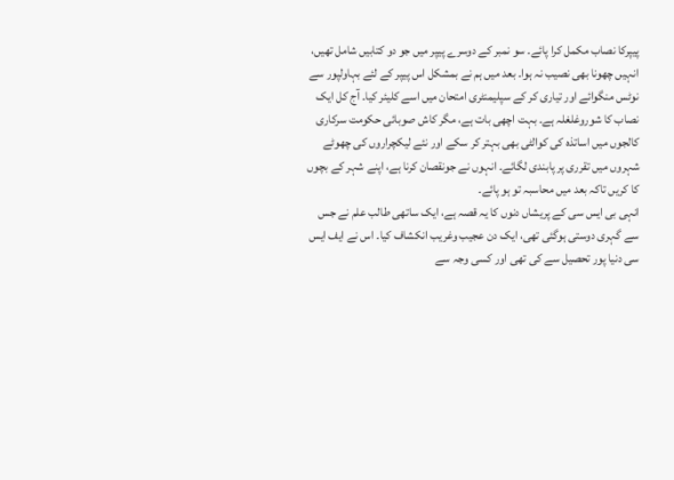پیپرکا نصاب مکمل کرا پائے۔ سو نمبر کے دوسرے پیپر میں جو دو کتابیں شامل تھیں، انہیں چھونا بھی نصیب نہ ہوا۔ بعد میں ہم نے بمشکل اس پیپر کے لئے بہاولپور سے نوٹس منگوائے اور تیاری کر کے سپلیمنٹری امتحان میں اسے کلیئر کیا۔ آج کل ایک نصاب کا شوروغلغلہ ہے۔ بہت اچھی بات ہے، مگر کاش صوبائی حکومت سرکاری کالجوں میں اساتذہ کی کوالٹی بھی بہتر کر سکے اور نئے لیکچراروں کی چھوٹے شہروں میں تقرری پر پابندی لگائے۔ انہوں نے جونقصان کرنا ہے، اپنے شہر کے بچوں کا کریں تاکہ بعد میں محاسبہ تو ہو پائے۔
انہی بی ایس سی کے پریشاں دنوں کا یہ قصہ ہے، ایک ساتھی طالب علم نے جس سے گہری دوستی ہوگئی تھی، ایک دن عجیب وغریب انکشاف کیا۔ اس نے ایف ایس سی دنیا پور تحصیل سے کی تھی اور کسی وجہ سے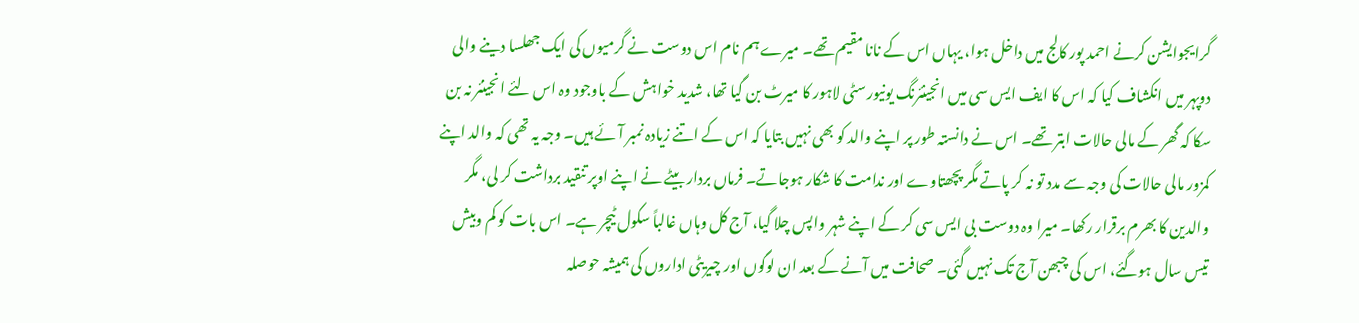گرایجوایشن کرنے احمد پور کالج میں داخل ہوا، یہاں اس کے نانا مقیم تھے۔ میرے ہم نام اس دوست نے گرمیوں کی ایک جھلسا دینے والی دوپہر میں انکشاف کیا کہ اس کا ایف ایس سی میں انجینئرنگ یونیورسٹی لاہور کا میرٹ بن گیا تھا، شدید خواہش کے باوجود وہ اس لئے انجینئر نہ بن سکا کہ گھر کے مالی حالات ابتر تھے۔ اس نے دانستہ طور پر اپنے والد کو بھی نہیں بتایا کہ اس کے اتنے زیادہ نمبر آئے ہیں۔ وجہ یہ تھی کہ والد اپنے کمزور مالی حالات کی وجہ سے مدد تو نہ کر پاتے مگر پچھتاوے اور ندامت کا شکار ہوجاتے۔ فرماں بردار بیٹے نے اپنے اوپر تنقید برداشت کر لی، مگر والدین کا بھرم برقرار رکھا۔ میرا وہ دوست بی ایس سی کر کے اپنے شہر واپس چلا گیا، آج کل وہاں غالباً سکول ٹیچر ہے۔ اس بات کو کم وبیش تیس سال ہوگئے، اس کی چبھن آج تک نہیں گئی۔ صحافت میں آنے کے بعد ان لوگوں اور چیریٹی اداروں کی ہمیشہ حوصلہ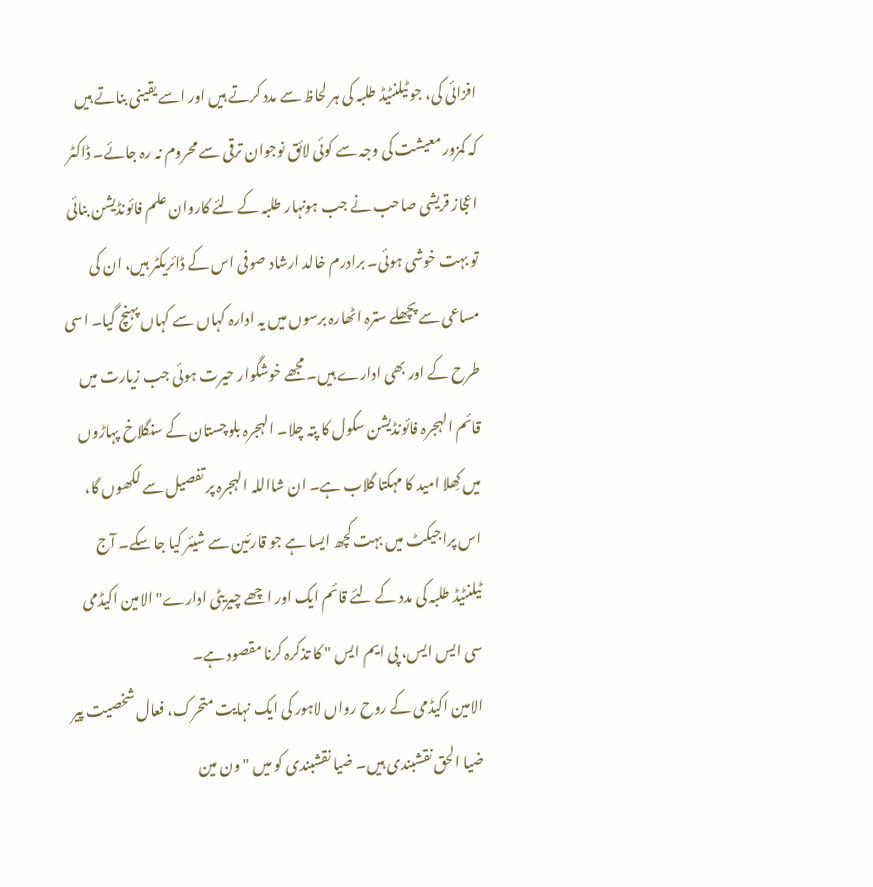افزائی کی، جو ٹیلنٹیڈ طلبہ کی ہر لحاظ سے مدد کرتے ہیں اور اسے یقینی بناتے ہیں کہ کمزور معیشت کی وجہ سے کوئی لائق نوجوان ترقی سے محروم نہ رہ جائے۔ ڈاکٹر اعجاز قریشی صاحب نے جب ہونہار طلبہ کے لئے کاروان علم فائونڈیشن بنائی تو بہت خوشی ہوئی۔ برادرم خالد ارشاد صوفی اس کے ڈائریکٹر ہیں، ان کی مساعی سے پچھلے سترہ اٹھارہ برسوں میں یہ ادارہ کہاں سے کہاں پہنچ گیا۔ اسی طرح کے اور بھی ادارے ہیں۔ مجھے خوشگوار حیرت ہوئی جب زیارت میں قائم الہجرہ فائونڈیشن سکول کا پتہ چلا۔ الہجرہ بلوچستان کے سنگلاخ پہاڑوں میں کِھلا امید کا مہکتا گلاب ہے۔ ان شااللہ الہجرہ پر تفصیل سے لکھوں گا، اس پراجیکٹ میں بہت کچھ ایسا ہے جو قارئین سے شیئر کیا جا سکے۔ آج ٹیلنٹیڈ طلبہ کی مدد کے لئے قائم ایک اور اچھے چیریٹی ادارے" الامین اکیڈمی سی ایس ایس، پی ایم ایس " کا تذکرہ کرنا مقصود ہے۔
الامین اکیڈمی کے روح رواں لاہور کی ایک نہایت متحرک، فعال شخصیت پیر ضیا الحق نقشبندی ہیں۔ ضیا نقشبندی کو میں " ون مین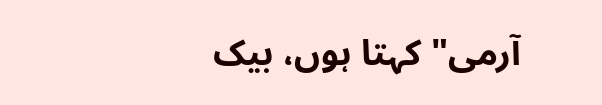آرمی" کہتا ہوں، بیک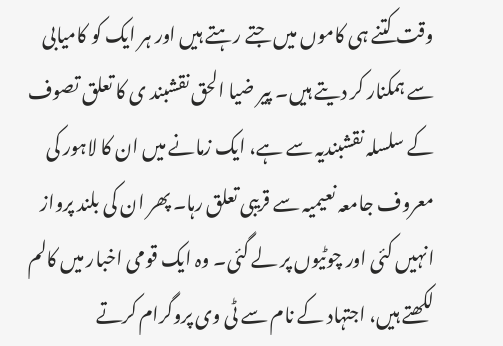وقت کتنے ہی کاموں میں جتے رہتے ہیں اور ہر ایک کو کامیابی سے ہمکنار کر دیتے ہیں۔ پیر ضیا الحق نقشبند ی کا تعلق تصوف کے سلسلہ نقشبندیہ سے ہے، ایک زمانے میں ان کا لاہور کی معروف جامعہ نعیمیہ سے قریبی تعلق رہا۔ پھر ان کی بلند پرواز انہیں کئی اور چوٹیوں پر لے گئی۔ وہ ایک قومی اخبار میں کالم لکھتے ہیں، اجتہاد کے نام سے ٹی وی پروگرام کرتے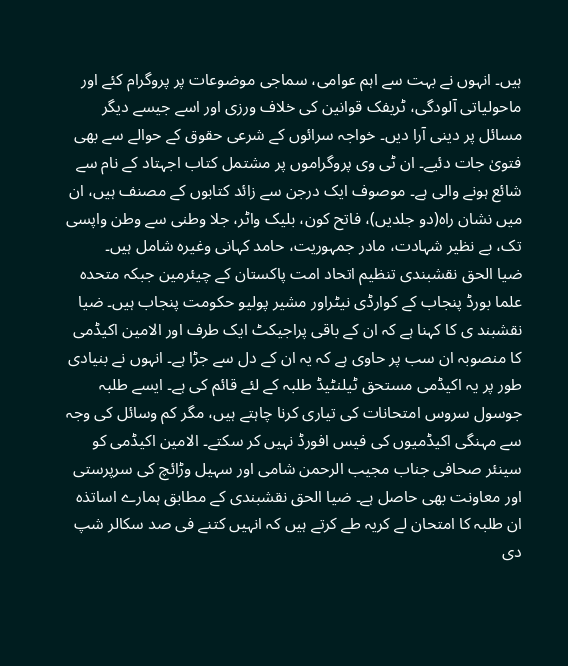ہیں۔ انہوں نے بہت سے اہم عوامی، سماجی موضوعات پر پروگرام کئے اور ماحولیاتی آلودگی، ٹریفک قوانین کی خلاف ورزی اور اسے جیسے دیگر مسائل پر دینی آرا دیں۔ خواجہ سرائوں کے شرعی حقوق کے حوالے سے بھی فتویٰ جات دئیے۔ ان ٹی وی پروگراموں پر مشتمل کتاب اجہتاد کے نام سے شائع ہونے والی ہے۔ موصوف ایک درجن سے زائد کتابوں کے مصنف ہیں، ان میں نشان راہ(دو جلدیں)، فاتح کون، بلیک واٹر، جلا وطنی سے وطن واپسی تک، بے نظیر شہادت، مادر جمہوریت، حامد کہانی وغیرہ شامل ہیں۔
ضیا الحق نقشبندی تنظیم اتحاد امت پاکستان کے چیئرمین جبکہ متحدہ علما بورڈ پنجاب کے کوارڈی نیٹراور مشیر پولیو حکومت پنجاب ہیں۔ ضیا نقشبند ی کا کہنا ہے کہ ان کے باقی پراجیکٹ ایک طرف اور الامین اکیڈمی کا منصوبہ ان سب پر حاوی ہے کہ یہ ان کے دل سے جڑا ہے۔ انہوں نے بنیادی طور پر یہ اکیڈمی مستحق ٹیلنٹیڈ طلبہ کے لئے قائم کی ہے۔ ایسے طلبہ جوسول سروس امتحانات کی تیاری کرنا چاہتے ہیں، مگر کم وسائل کی وجہ سے مہنگی اکیڈمیوں کی فیس افورڈ نہیں کر سکتے۔ الامین اکیڈمی کو سینئر صحافی جناب مجیب الرحمن شامی اور سہیل وڑائچ کی سرپرستی اور معاونت بھی حاصل ہے۔ ضیا الحق نقشبندی کے مطابق ہمارے اساتذہ ان طلبہ کا امتحان لے کریہ طے کرتے ہیں کہ انہیں کتنے فی صد سکالر شپ دی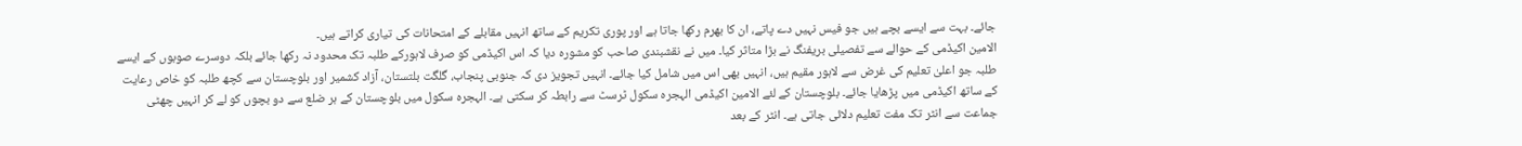جائے۔ بہت سے ایسے بچے ہیں جو فیس نہیں دے پاتے، ان کا بھرم رکھا جاتا ہے اور پوری تکریم کے ساتھ انہیں مقابلے کے امتحانات کی تیاری کراتے ہیں۔
الامین اکیڈمی کے حوالے سے تفصیلی بریفنگ نے بڑا متاثر کیا۔ میں نے نقشبندی صاحب کو مشورہ دیا کہ اس اکیڈمی کو صرف لاہورکے طلبہ تک محدود نہ رکھا جائے بلکہ دوسرے صوبوں کے ایسے طلبہ جو اعلیٰ تعلیم کی غرض سے لاہور مقیم ہیں، انہیں بھی اس میں شامل کیا جائے۔ انہیں تجویز دی کہ جنوبی پنجاب، گلگت بلتستان، آزاد کشمیر اور بلوچستان سے کچھ طلبہ کو خاص رعایت کے ساتھ اکیڈمی میں پڑھایا جائے۔ بلوچستان کے لئے الامین اکیڈمی الہجرہ سکول ٹرسٹ سے رابطہ کر سکتی ہے۔ الہجرہ سکول میں بلوچستان کے ہر ضلع سے دو بچوں کو لے کر انہیں چھٹی جماعت سے انٹر تک مفت تعلیم دلائی جاتی ہے۔ انٹر کے بعد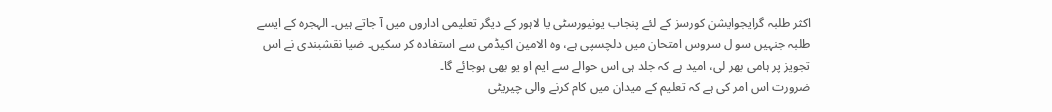اکثر طلبہ گرایجوایشن کورسز کے لئے پنجاب یونیورسٹی یا لاہور کے دیگر تعلیمی اداروں میں آ جاتے ہیں۔ الہجرہ کے ایسے طلبہ جنہیں سو ل سروس امتحان میں دلچسپی ہے، وہ الامین اکیڈمی سے استفادہ کر سکیں۔ ضیا نقشبندی نے اس تجویز پر ہامی بھر لی، امید ہے کہ جلد ہی اس حوالے سے ایم او یو بھی ہوجائے گا۔
ضرورت اس امر کی ہے کہ تعلیم کے میدان میں کام کرنے والی چیریٹی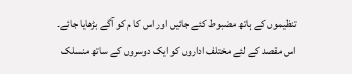تنظیموں کے ہاتھ مضبوط کئے جائیں اور اس کا م کو آگے بڑھایا جائے۔ اس مقصد کے لئے مختلف اداروں کو ایک دوسروں کے ساتھ منسلک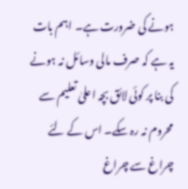ہونے کی ضرورت ہے۔ اہم بات یہ ہے کہ صرف مالی وسائل نہ ہونے کی بنا پر کوئی لائق بچہ اعلیٰ تعلیم سے محروم نہ رہ سکے۔ اس کے لئے چراغ سے چراغ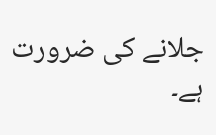جلانے کی ضرورت ہے۔